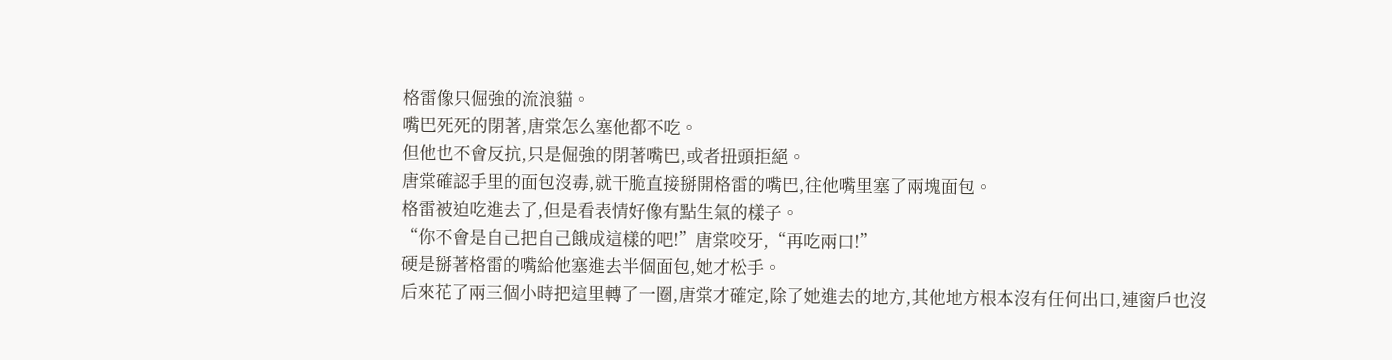格雷像只倔強的流浪貓。
嘴巴死死的閉著,唐棠怎么塞他都不吃。
但他也不會反抗,只是倔強的閉著嘴巴,或者扭頭拒絕。
唐棠確認手里的面包沒毒,就干脆直接掰開格雷的嘴巴,往他嘴里塞了兩塊面包。
格雷被迫吃進去了,但是看表情好像有點生氣的樣子。
“你不會是自己把自己餓成這樣的吧!”唐棠咬牙,“再吃兩口!”
硬是掰著格雷的嘴給他塞進去半個面包,她才松手。
后來花了兩三個小時把這里轉了一圈,唐棠才確定,除了她進去的地方,其他地方根本沒有任何出口,連窗戶也沒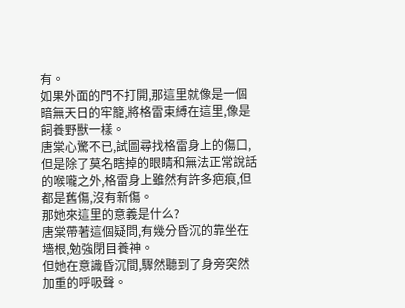有。
如果外面的門不打開,那這里就像是一個暗無天日的牢籠,將格雷束縛在這里,像是飼養野獸一樣。
唐棠心驚不已,試圖尋找格雷身上的傷口,但是除了莫名瞎掉的眼睛和無法正常說話的喉嚨之外,格雷身上雖然有許多疤痕,但都是舊傷,沒有新傷。
那她來這里的意義是什么?
唐棠帶著這個疑問,有幾分昏沉的靠坐在墻根,勉強閉目養神。
但她在意識昏沉間,驟然聽到了身旁突然加重的呼吸聲。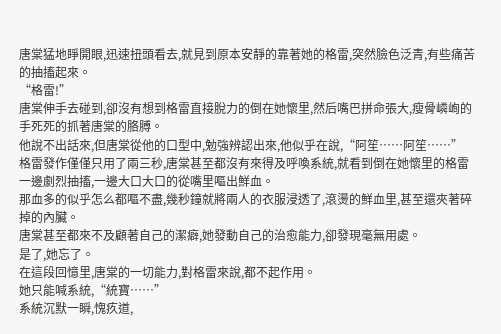唐棠猛地睜開眼,迅速扭頭看去,就見到原本安靜的靠著她的格雷,突然臉色泛青,有些痛苦的抽搐起來。
“格雷!”
唐棠伸手去碰到,卻沒有想到格雷直接脫力的倒在她懷里,然后嘴巴拼命張大,瘦骨嶙峋的手死死的抓著唐棠的胳膊。
他說不出話來,但唐棠從他的口型中,勉強辨認出來,他似乎在說,“阿笙……阿笙……”
格雷發作僅僅只用了兩三秒,唐棠甚至都沒有來得及呼喚系統,就看到倒在她懷里的格雷一邊劇烈抽搐,一邊大口大口的從嘴里嘔出鮮血。
那血多的似乎怎么都嘔不盡,幾秒鐘就將兩人的衣服浸透了,滾燙的鮮血里,甚至還夾著碎掉的內臟。
唐棠甚至都來不及顧著自己的潔癖,她發動自己的治愈能力,卻發現毫無用處。
是了,她忘了。
在這段回憶里,唐棠的一切能力,對格雷來說,都不起作用。
她只能喊系統,“統寶……”
系統沉默一瞬,愧疚道,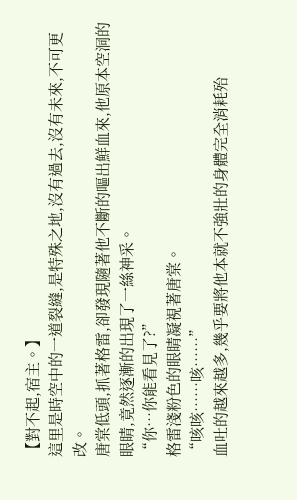【對不起,宿主。】
這里是時空中的一道裂縫,是特殊之地,沒有過去,沒有未來,不可更改。
唐棠低頭,抓著格雷,卻發現隨著他不斷的嘔出鮮血來,他原本空洞的眼睛,竟然逐漸的出現了一絲神采。
“你…你能看見了?”
格雷淺粉色的眼睛凝視著唐棠。
“咳咳……咳……”
血吐的越來越多,幾乎要將他本就不強壯的身體完全消耗殆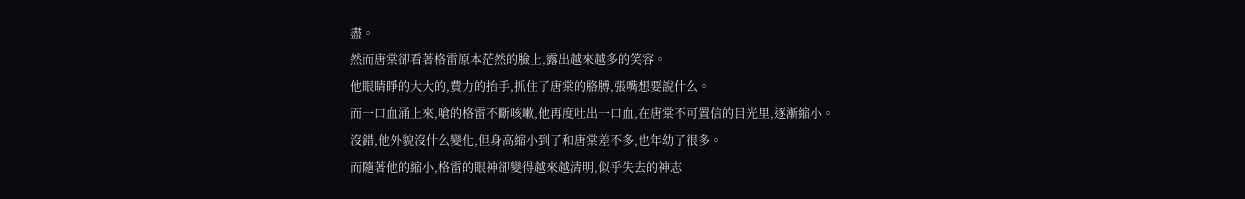盡。
然而唐棠卻看著格雷原本茫然的臉上,露出越來越多的笑容。
他眼睛睜的大大的,費力的抬手,抓住了唐棠的胳膊,張嘴想要說什么。
而一口血涌上來,嗆的格雷不斷咳嗽,他再度吐出一口血,在唐棠不可置信的目光里,逐漸縮小。
沒錯,他外貌沒什么變化,但身高縮小到了和唐棠差不多,也年幼了很多。
而隨著他的縮小,格雷的眼神卻變得越來越清明,似乎失去的神志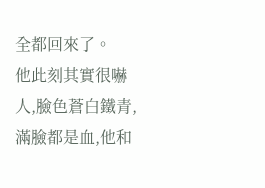全都回來了。
他此刻其實很嚇人,臉色蒼白鐵青,滿臉都是血,他和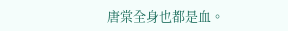唐棠全身也都是血。